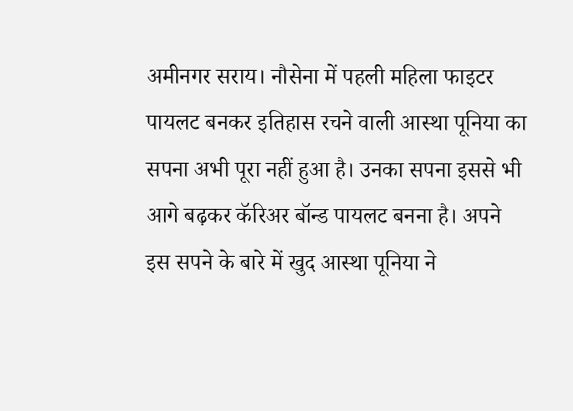अमीनगर सराय। नौसेना में पहली महिला फाइटर पायलट बनकर इतिहास रचने वाली आस्था पूनिया का सपना अभी पूरा नहीं हुआ है। उनका सपना इससे भी आगे बढ़कर कॅरिअर बॉन्ड पायलट बनना है। अपने इस सपने के बारे में खुद आस्था पूनिया ने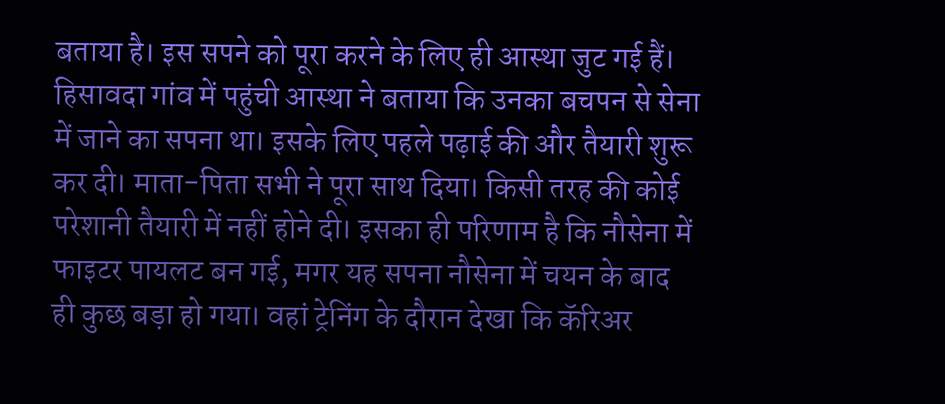बताया है। इस सपने को पूरा करने के लिए ही आस्था जुट गई हैं।
हिसावदा गांव में पहुंची आस्था ने बताया कि उनका बचपन से सेना में जाने का सपना था। इसके लिए पहले पढ़ाई की और तैयारी शुरू कर दी। माता-पिता सभी ने पूरा साथ दिया। किसी तरह की कोई परेशानी तैयारी में नहीं होने दी। इसका ही परिणाम है कि नौसेना में फाइटर पायलट बन गई, मगर यह सपना नौसेना में चयन के बाद ही कुछ बड़ा हो गया। वहां ट्रेनिंग के दौरान देखा कि कॅरिअर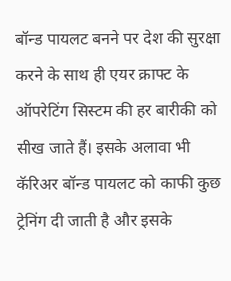बॉन्ड पायलट बनने पर देश की सुरक्षा करने के साथ ही एयर क्राफ्ट के ऑपरेटिंग सिस्टम की हर बारीकी को सीख जाते हैं। इसके अलावा भी कॅरिअर बॉन्ड पायलट को काफी कुछ ट्रेनिंग दी जाती है और इसके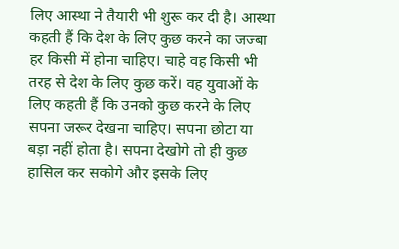लिए आस्था ने तैयारी भी शुरू कर दी है। आस्था कहती हैं कि देश के लिए कुछ करने का जज्बा हर किसी में होना चाहिए। चाहे वह किसी भी तरह से देश के लिए कुछ करें। वह युवाओं के लिए कहती हैं कि उनको कुछ करने के लिए सपना जरूर देखना चाहिए। सपना छोटा या बड़ा नहीं होता है। सपना देखोगे तो ही कुछ हासिल कर सकोगे और इसके लिए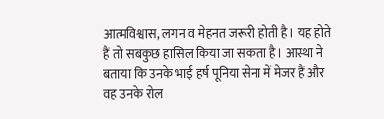आत्मविश्वास, लगन व मेहनत जरूरी होती है। यह होते हैं तो सबकुछ हासिल किया जा सकता है। आस्था ने बताया कि उनके भाई हर्ष पूनिया सेना में मेजर हैं और वह उनके रोल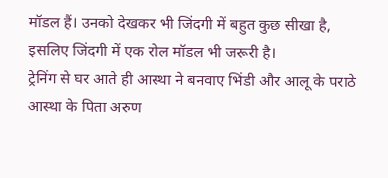मॉडल हैं। उनको देखकर भी जिंदगी में बहुत कुछ सीखा है, इसलिए जिंदगी में एक रोल मॉडल भी जरूरी है।
ट्रेनिंग से घर आते ही आस्था ने बनवाए भिंडी और आलू के पराठे
आस्था के पिता अरुण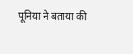पूनिया ने बताया की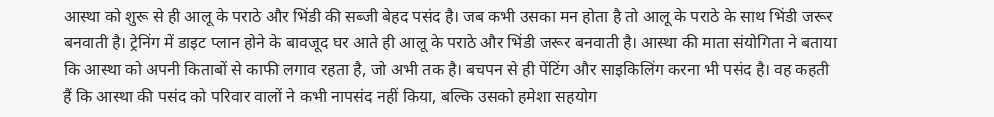आस्था को शुरू से ही आलू के पराठे और भिंडी की सब्जी बेहद पसंद है। जब कभी उसका मन होता है तो आलू के पराठे के साथ भिंडी जरूर बनवाती है। ट्रेनिंग में डाइट प्लान होने के बावजूद घर आते ही आलू के पराठे और भिंडी जरूर बनवाती है। आस्था की माता संयोगिता ने बताया कि आस्था को अपनी किताबों से काफी लगाव रहता है, जो अभी तक है। बचपन से ही पेंटिंग और साइकिलिंग करना भी पसंद है। वह कहती हैं कि आस्था की पसंद को परिवार वालों ने कभी नापसंद नहीं किया, बल्कि उसको हमेशा सहयोग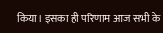किया। इसका ही परिणाम आज सभी के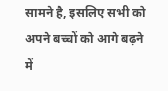सामने है, इसलिए सभी को अपने बच्चों को आगे बढ़ने में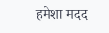हमेशा मदद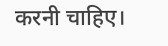करनी चाहिए।